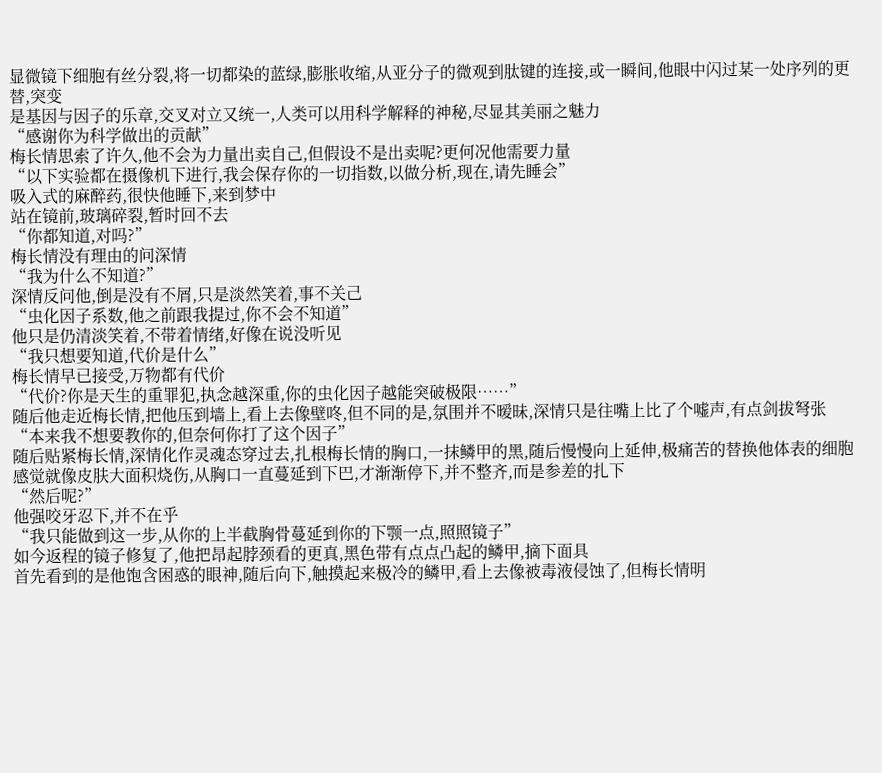显微镜下细胞有丝分裂,将一切都染的蓝绿,膨胀收缩,从亚分子的微观到肽键的连接,或一瞬间,他眼中闪过某一处序列的更替,突变
是基因与因子的乐章,交叉对立又统一,人类可以用科学解释的神秘,尽显其美丽之魅力
“感谢你为科学做出的贡献”
梅长情思索了许久,他不会为力量出卖自己,但假设不是出卖呢?更何况他需要力量
“以下实验都在摄像机下进行,我会保存你的一切指数,以做分析,现在,请先睡会”
吸入式的麻醉药,很快他睡下,来到梦中
站在镜前,玻璃碎裂,暂时回不去
“你都知道,对吗?”
梅长情没有理由的问深情
“我为什么不知道?”
深情反问他,倒是没有不屑,只是淡然笑着,事不关己
“虫化因子系数,他之前跟我提过,你不会不知道”
他只是仍清淡笑着,不带着情绪,好像在说没听见
“我只想要知道,代价是什么”
梅长情早已接受,万物都有代价
“代价?你是天生的重罪犯,执念越深重,你的虫化因子越能突破极限……”
随后他走近梅长情,把他压到墙上,看上去像壁咚,但不同的是,氛围并不暧昧,深情只是往嘴上比了个嘘声,有点剑拔弩张
“本来我不想要教你的,但奈何你打了这个因子”
随后贴紧梅长情,深情化作灵魂态穿过去,扎根梅长情的胸口,一抹鳞甲的黑,随后慢慢向上延伸,极痛苦的替换他体表的细胞
感觉就像皮肤大面积烧伤,从胸口一直蔓延到下巴,才渐渐停下,并不整齐,而是参差的扎下
“然后呢?”
他强咬牙忍下,并不在乎
“我只能做到这一步,从你的上半截胸骨蔓延到你的下颚一点,照照镜子”
如今返程的镜子修复了,他把昂起脖颈看的更真,黑色带有点点凸起的鳞甲,摘下面具
首先看到的是他饱含困惑的眼神,随后向下,触摸起来极冷的鳞甲,看上去像被毒液侵蚀了,但梅长情明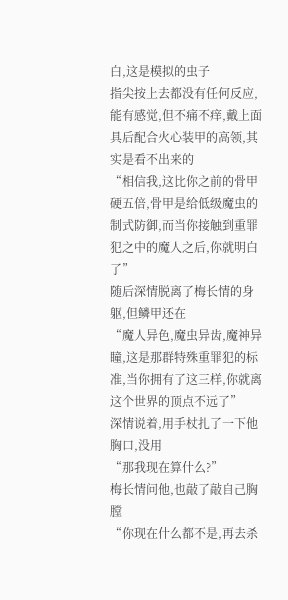白,这是模拟的虫子
指尖按上去都没有任何反应,能有感觉,但不痛不痒,戴上面具后配合火心装甲的高领,其实是看不出来的
“相信我,这比你之前的骨甲硬五倍,骨甲是给低级魔虫的制式防御,而当你接触到重罪犯之中的魔人之后,你就明白了”
随后深情脱离了梅长情的身躯,但鳞甲还在
“魔人异色,魔虫异齿,魔神异瞳,这是那群特殊重罪犯的标准,当你拥有了这三样,你就离这个世界的顶点不远了”
深情说着,用手杖扎了一下他胸口,没用
“那我现在算什么?”
梅长情问他,也敲了敲自己胸膛
“你现在什么都不是,再去杀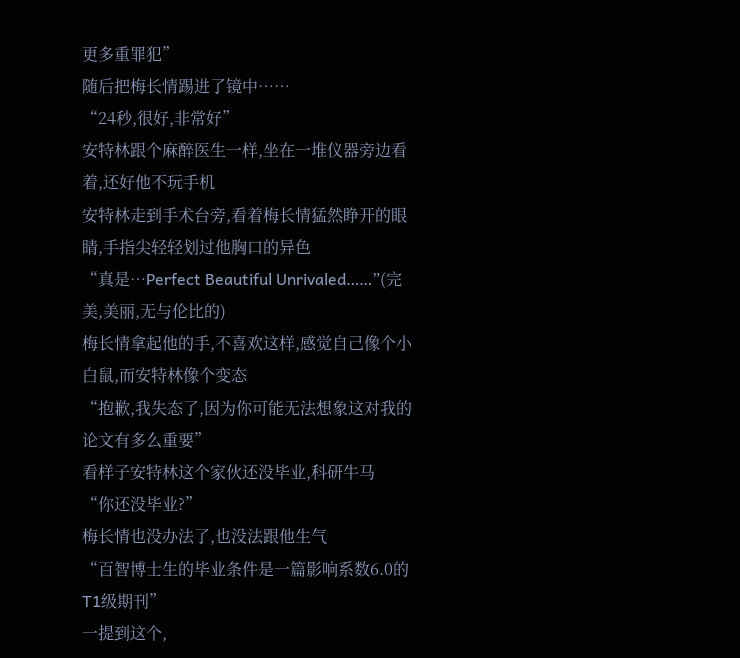更多重罪犯”
随后把梅长情踢进了镜中……
“24秒,很好,非常好”
安特林跟个麻醉医生一样,坐在一堆仪器旁边看着,还好他不玩手机
安特林走到手术台旁,看着梅长情猛然睁开的眼睛,手指尖轻轻划过他胸口的异色
“真是…Perfect Beautiful Unrivaled……”(完美,美丽,无与伦比的)
梅长情拿起他的手,不喜欢这样,感觉自己像个小白鼠,而安特林像个变态
“抱歉,我失态了,因为你可能无法想象这对我的论文有多么重要”
看样子安特林这个家伙还没毕业,科研牛马
“你还没毕业?”
梅长情也没办法了,也没法跟他生气
“百智博士生的毕业条件是一篇影响系数6.0的T1级期刊”
一提到这个,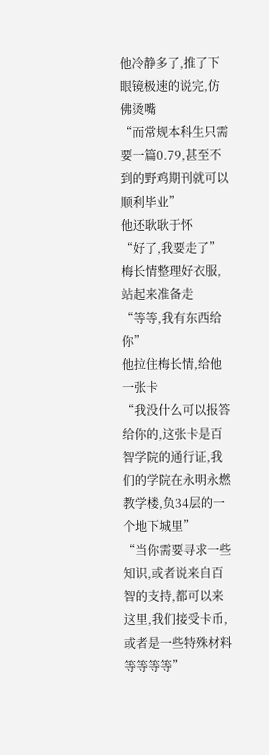他冷静多了,推了下眼镜极速的说完,仿佛烫嘴
“而常规本科生只需要一篇0.79,甚至不到的野鸡期刊就可以顺利毕业”
他还耿耿于怀
“好了,我要走了”
梅长情整理好衣服,站起来准备走
“等等,我有东西给你”
他拉住梅长情,给他一张卡
“我没什么可以报答给你的,这张卡是百智学院的通行证,我们的学院在永明永燃教学楼,负34层的一个地下城里”
“当你需要寻求一些知识,或者说来自百智的支持,都可以来这里,我们接受卡币,或者是一些特殊材料等等等等”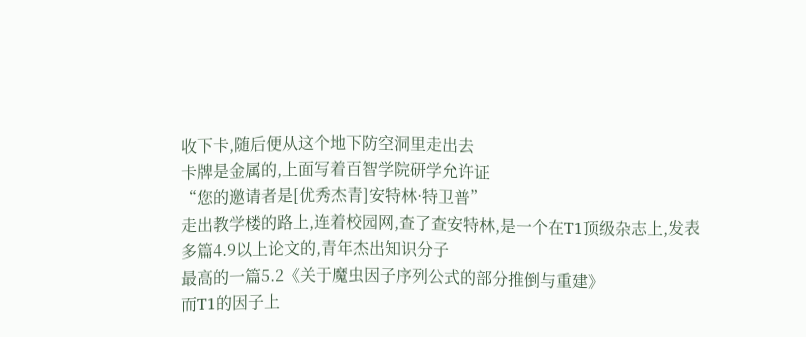收下卡,随后便从这个地下防空洞里走出去
卡牌是金属的,上面写着百智学院研学允许证
“您的邀请者是[优秀杰青]安特林·特卫普”
走出教学楼的路上,连着校园网,查了查安特林,是一个在T1顶级杂志上,发表多篇4.9以上论文的,青年杰出知识分子
最高的一篇5.2《关于魔虫因子序列公式的部分推倒与重建》
而T1的因子上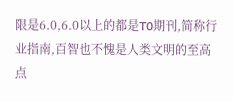限是6.0,6.0以上的都是T0期刊,简称行业指南,百智也不愧是人类文明的至高点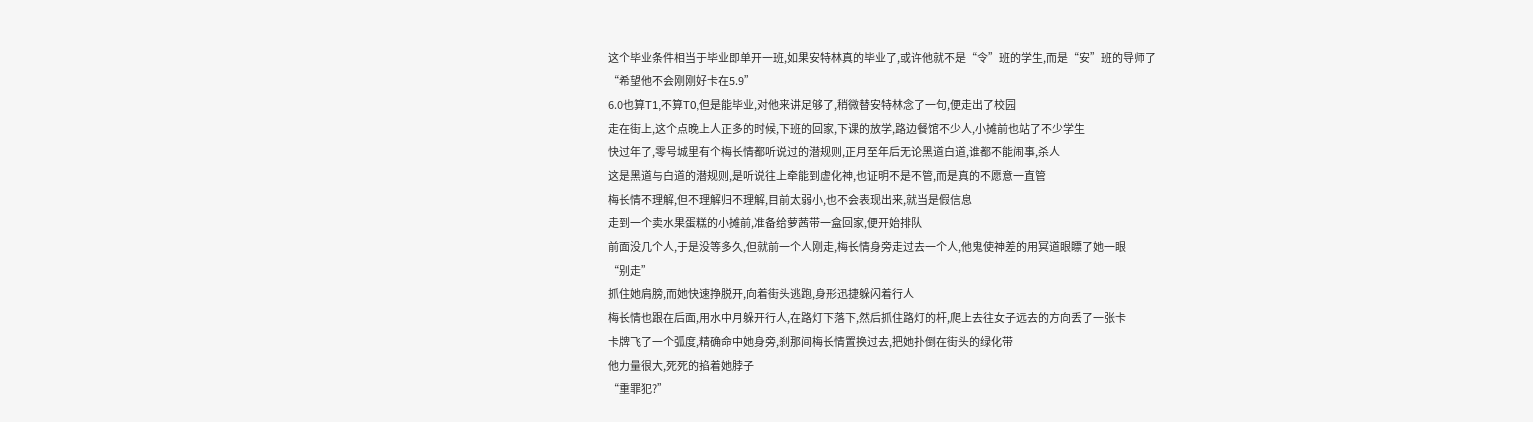这个毕业条件相当于毕业即单开一班,如果安特林真的毕业了,或许他就不是“令”班的学生,而是“安”班的导师了
“希望他不会刚刚好卡在5.9”
6.0也算T1,不算T0,但是能毕业,对他来讲足够了,稍微替安特林念了一句,便走出了校园
走在街上,这个点晚上人正多的时候,下班的回家,下课的放学,路边餐馆不少人,小摊前也站了不少学生
快过年了,零号城里有个梅长情都听说过的潜规则,正月至年后无论黑道白道,谁都不能闹事,杀人
这是黑道与白道的潜规则,是听说往上牵能到虚化神,也证明不是不管,而是真的不愿意一直管
梅长情不理解,但不理解归不理解,目前太弱小,也不会表现出来,就当是假信息
走到一个卖水果蛋糕的小摊前,准备给萝茜带一盒回家,便开始排队
前面没几个人,于是没等多久,但就前一个人刚走,梅长情身旁走过去一个人,他鬼使神差的用冥道眼瞟了她一眼
“别走”
抓住她肩膀,而她快速挣脱开,向着街头逃跑,身形迅捷躲闪着行人
梅长情也跟在后面,用水中月躲开行人,在路灯下落下,然后抓住路灯的杆,爬上去往女子远去的方向丢了一张卡
卡牌飞了一个弧度,精确命中她身旁,刹那间梅长情置换过去,把她扑倒在街头的绿化带
他力量很大,死死的掐着她脖子
“重罪犯?”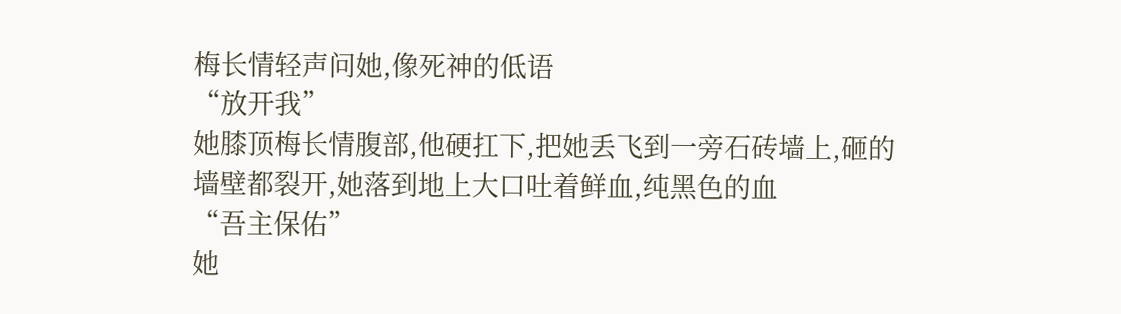梅长情轻声问她,像死神的低语
“放开我”
她膝顶梅长情腹部,他硬扛下,把她丢飞到一旁石砖墙上,砸的墙壁都裂开,她落到地上大口吐着鲜血,纯黑色的血
“吾主保佑”
她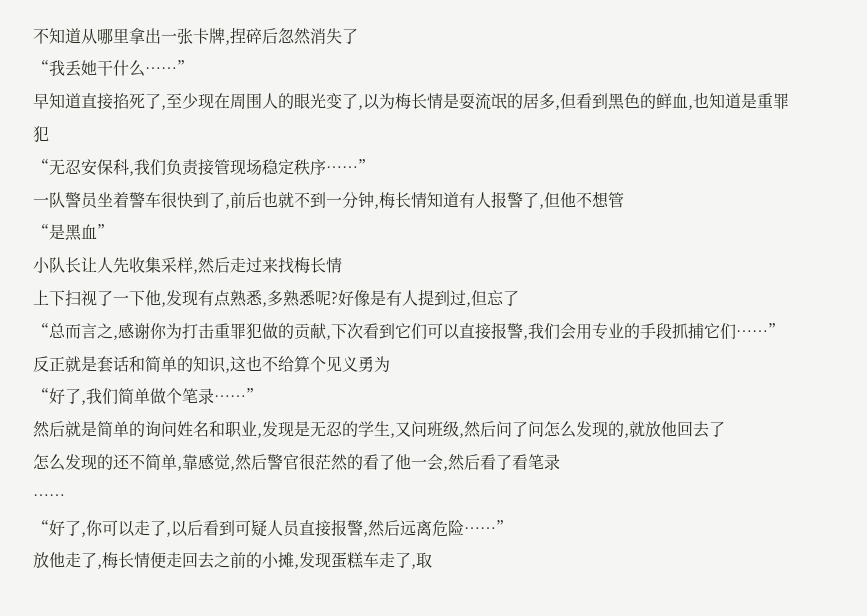不知道从哪里拿出一张卡牌,捏碎后忽然消失了
“我丢她干什么……”
早知道直接掐死了,至少现在周围人的眼光变了,以为梅长情是耍流氓的居多,但看到黑色的鲜血,也知道是重罪犯
“无忍安保科,我们负责接管现场稳定秩序……”
一队警员坐着警车很快到了,前后也就不到一分钟,梅长情知道有人报警了,但他不想管
“是黑血”
小队长让人先收集采样,然后走过来找梅长情
上下扫视了一下他,发现有点熟悉,多熟悉呢?好像是有人提到过,但忘了
“总而言之,感谢你为打击重罪犯做的贡献,下次看到它们可以直接报警,我们会用专业的手段抓捕它们……”
反正就是套话和简单的知识,这也不给算个见义勇为
“好了,我们简单做个笔录……”
然后就是简单的询问姓名和职业,发现是无忍的学生,又问班级,然后问了问怎么发现的,就放他回去了
怎么发现的还不简单,靠感觉,然后警官很茫然的看了他一会,然后看了看笔录
……
“好了,你可以走了,以后看到可疑人员直接报警,然后远离危险……”
放他走了,梅长情便走回去之前的小摊,发现蛋糕车走了,取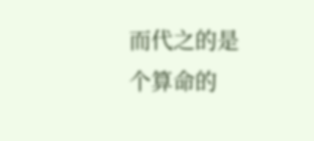而代之的是个算命的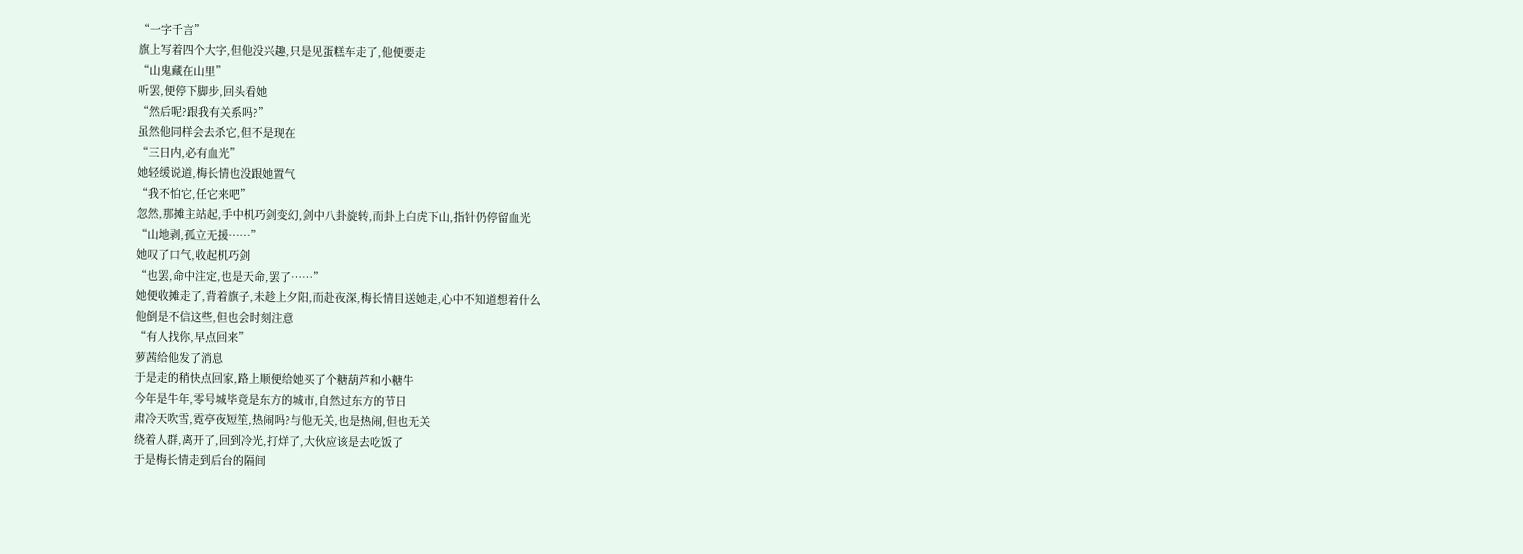“一字千言”
旗上写着四个大字,但他没兴趣,只是见蛋糕车走了,他便要走
“山鬼藏在山里”
听罢,便停下脚步,回头看她
“然后呢?跟我有关系吗?”
虽然他同样会去杀它,但不是现在
“三日内,必有血光”
她轻缓说道,梅长情也没跟她置气
“我不怕它,任它来吧”
忽然,那摊主站起,手中机巧剑变幻,剑中八卦旋转,而卦上白虎下山,指针仍停留血光
“山地剥,孤立无援……”
她叹了口气,收起机巧剑
“也罢,命中注定,也是天命,罢了……”
她便收摊走了,背着旗子,未趁上夕阳,而赴夜深,梅长情目送她走,心中不知道想着什么
他倒是不信这些,但也会时刻注意
“有人找你,早点回来”
萝茜给他发了消息
于是走的稍快点回家,路上顺便给她买了个糖葫芦和小糖牛
今年是牛年,零号城毕竟是东方的城市,自然过东方的节日
肃冷天吹雪,霓亭夜短笙,热闹吗?与他无关,也是热闹,但也无关
绕着人群,离开了,回到冷光,打烊了,大伙应该是去吃饭了
于是梅长情走到后台的隔间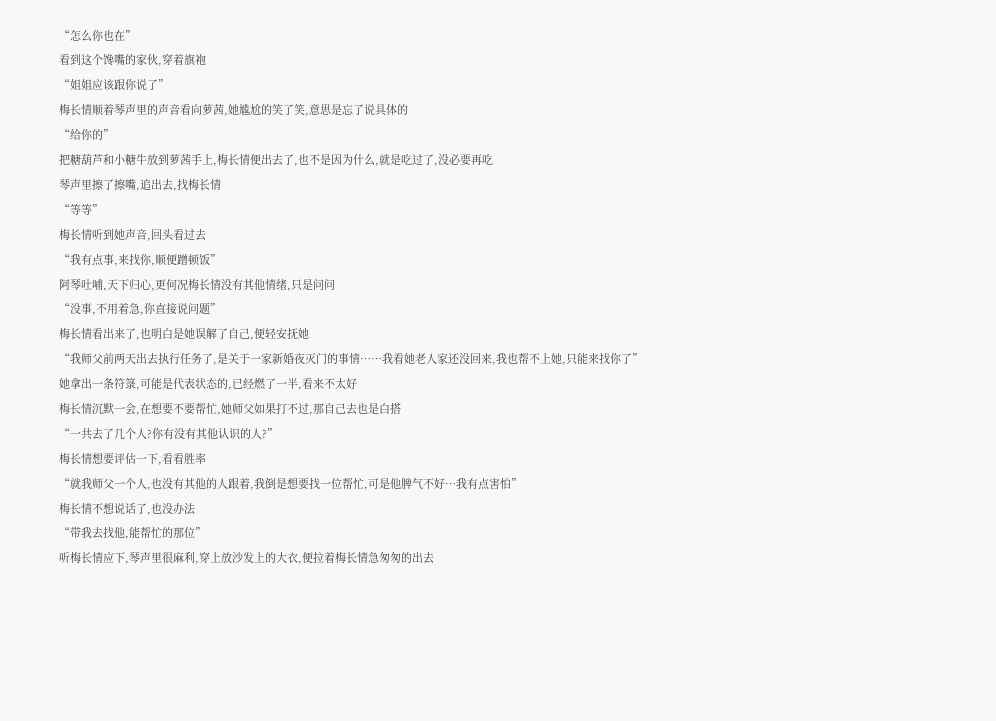“怎么你也在”
看到这个馋嘴的家伙,穿着旗袍
“姐姐应该跟你说了”
梅长情顺着琴声里的声音看向萝茜,她尴尬的笑了笑,意思是忘了说具体的
“给你的”
把糖葫芦和小糖牛放到萝茜手上,梅长情便出去了,也不是因为什么,就是吃过了,没必要再吃
琴声里擦了擦嘴,追出去,找梅长情
“等等”
梅长情听到她声音,回头看过去
“我有点事,来找你,顺便蹭顿饭”
阿琴吐哺,天下归心,更何况梅长情没有其他情绪,只是问问
“没事,不用着急,你直接说问题”
梅长情看出来了,也明白是她误解了自己,便轻安抚她
“我师父前两天出去执行任务了,是关于一家新婚夜灭门的事情……我看她老人家还没回来,我也帮不上她,只能来找你了”
她拿出一条符箓,可能是代表状态的,已经燃了一半,看来不太好
梅长情沉默一会,在想要不要帮忙,她师父如果打不过,那自己去也是白搭
“一共去了几个人?你有没有其他认识的人?”
梅长情想要评估一下,看看胜率
“就我师父一个人,也没有其他的人跟着,我倒是想要找一位帮忙,可是他脾气不好…我有点害怕”
梅长情不想说话了,也没办法
“带我去找他,能帮忙的那位”
听梅长情应下,琴声里很麻利,穿上放沙发上的大衣,便拉着梅长情急匆匆的出去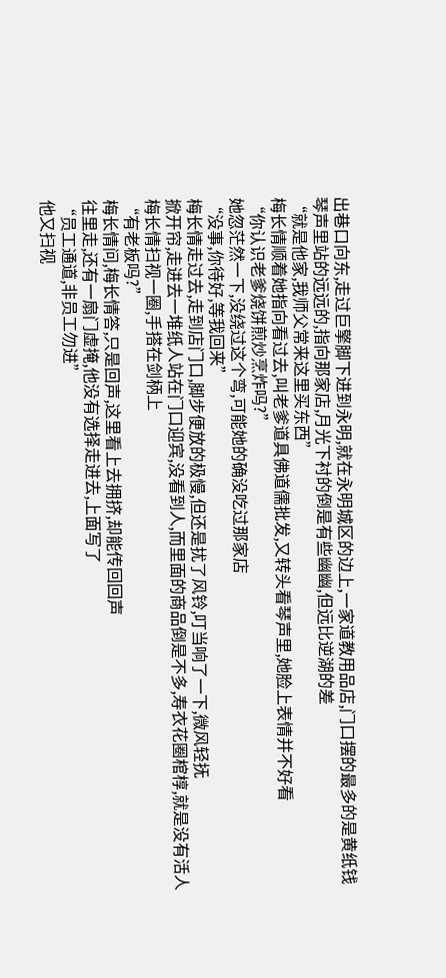出巷口向东,走过巨擎脚下进到永明,就在永明城区的边上,一家道教用品店,门口摆的最多的是黄纸钱
琴声里站的远远的,指向那家店,月光下衬的倒是有些幽幽,但远比逆湖的差
“就是他家,我师父常来这里买东西”
梅长情顺着她指向看过去,叫老爹道具佛道儒批发,又转头看琴声里,她脸上表情并不好看
“你认识老爹烧饼煎炒烹炸吗?”
她忽茫然一下,没绕过这个弯,可能她的确没吃过那家店
“没事,你待好,等我回来”
梅长情走过去,走到店门口,脚步便放的极慢,但还是扰了风铃,叮当响了一下,微风轻抚
掀开帘,走进去一堆纸人站在门口迎宾,没看到人,而里面的商品倒是不多,寿衣花圈棺椁,就是没有活人
梅长情扫视一圈,手搭在剑柄上
“有老板吗?”
梅长情问,梅长情答,只是回声,这里看上去拥挤,却能传回回声
往里走,还有一扇门虚掩,他没有选择走进去,上面写了
“员工通道,非员工勿进”
他又扫视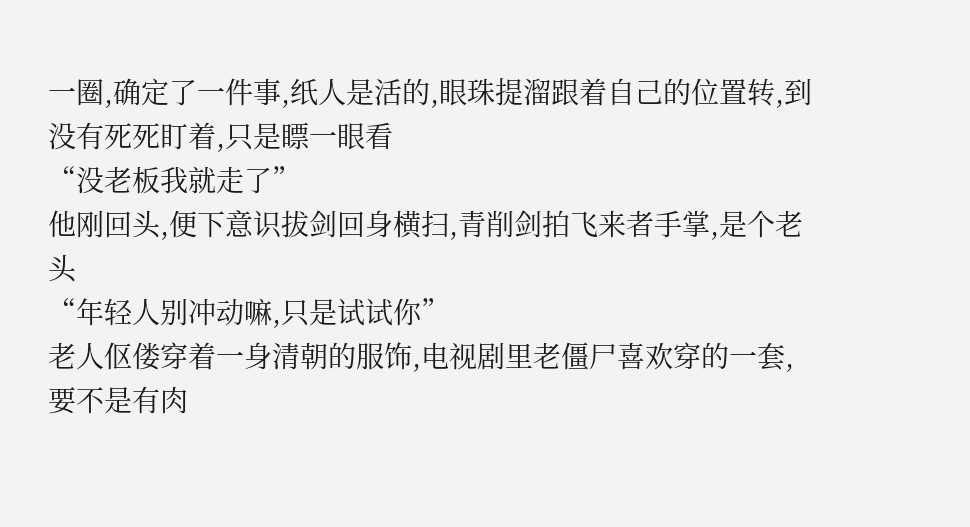一圈,确定了一件事,纸人是活的,眼珠提溜跟着自己的位置转,到没有死死盯着,只是瞟一眼看
“没老板我就走了”
他刚回头,便下意识拔剑回身横扫,青削剑拍飞来者手掌,是个老头
“年轻人别冲动嘛,只是试试你”
老人伛偻穿着一身清朝的服饰,电视剧里老僵尸喜欢穿的一套,要不是有肉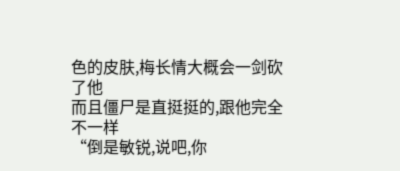色的皮肤,梅长情大概会一剑砍了他
而且僵尸是直挺挺的,跟他完全不一样
“倒是敏锐,说吧,你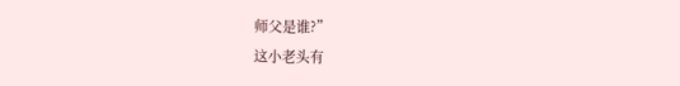师父是谁?”
这小老头有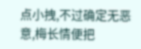点小拽,不过确定无恶意,梅长情便把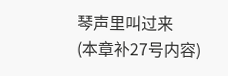琴声里叫过来
(本章补27号内容)